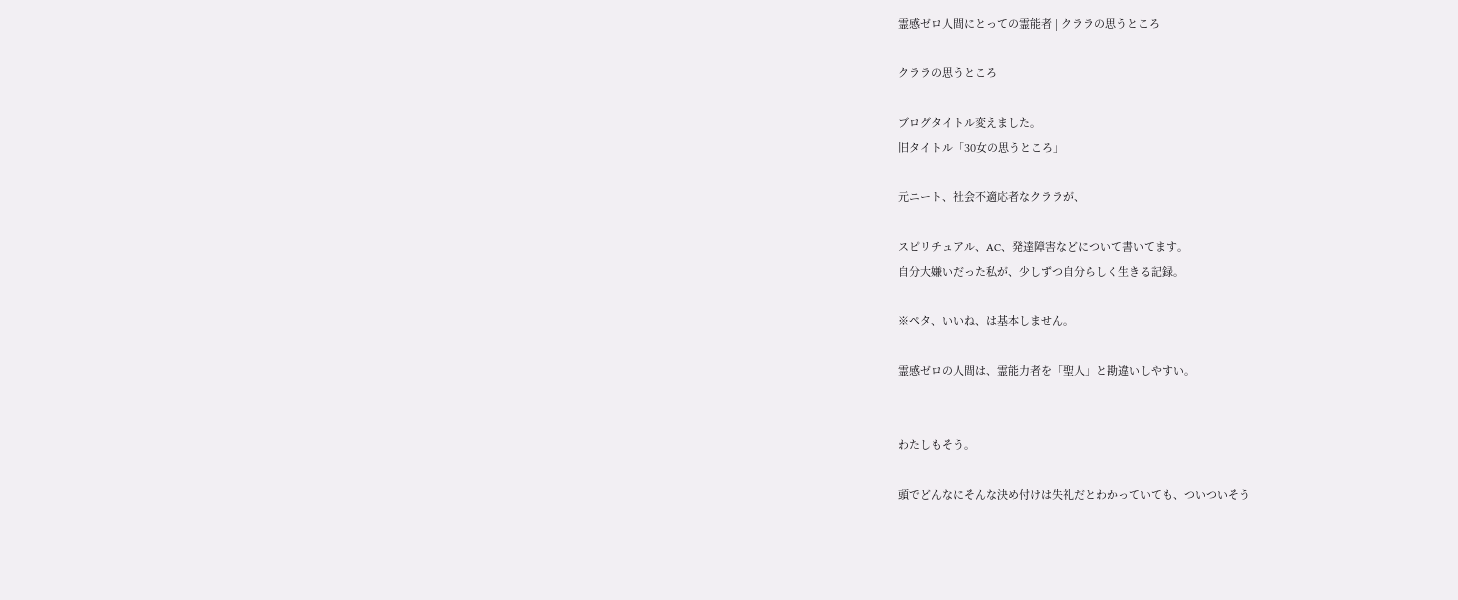霊感ゼロ人間にとっての霊能者 | クララの思うところ

クララの思うところ

ブログタイトル変えました。
旧タイトル「30女の思うところ」

元ニート、社会不適応者なクララが、

スピリチュアル、AC、発達障害などについて書いてます。
自分大嫌いだった私が、少しずつ自分らしく生きる記録。

※ペタ、いいね、は基本しません。

霊感ゼロの人間は、霊能力者を「聖人」と勘違いしやすい。


わたしもそう。

頭でどんなにそんな決め付けは失礼だとわかっていても、ついついそう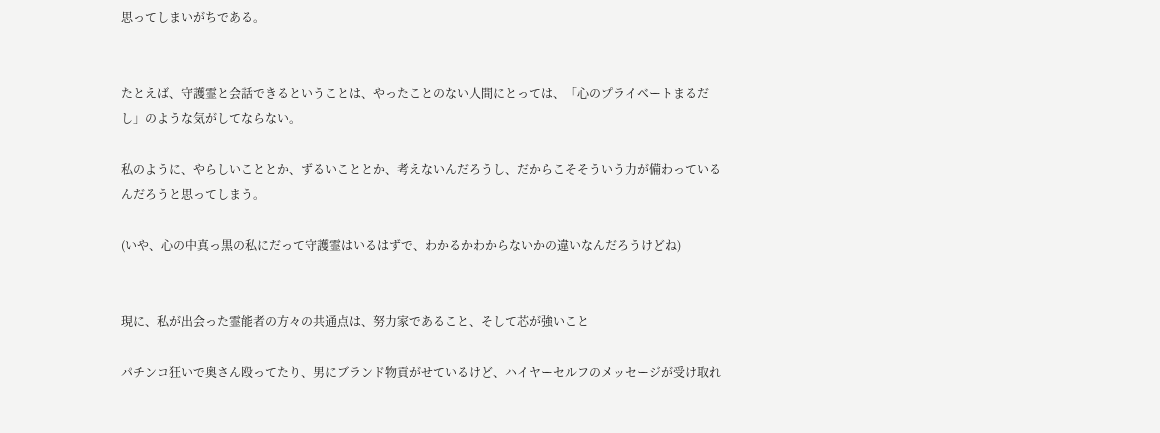思ってしまいがちである。


たとえば、守護霊と会話できるということは、やったことのない人間にとっては、「心のプライベートまるだし」のような気がしてならない。

私のように、やらしいこととか、ずるいこととか、考えないんだろうし、だからこそそういう力が備わっているんだろうと思ってしまう。

(いや、心の中真っ黒の私にだって守護霊はいるはずで、わかるかわからないかの違いなんだろうけどね)


現に、私が出会った霊能者の方々の共通点は、努力家であること、そして芯が強いこと

パチンコ狂いで奥さん殴ってたり、男にブランド物貢がせているけど、ハイヤーセルフのメッセージが受け取れ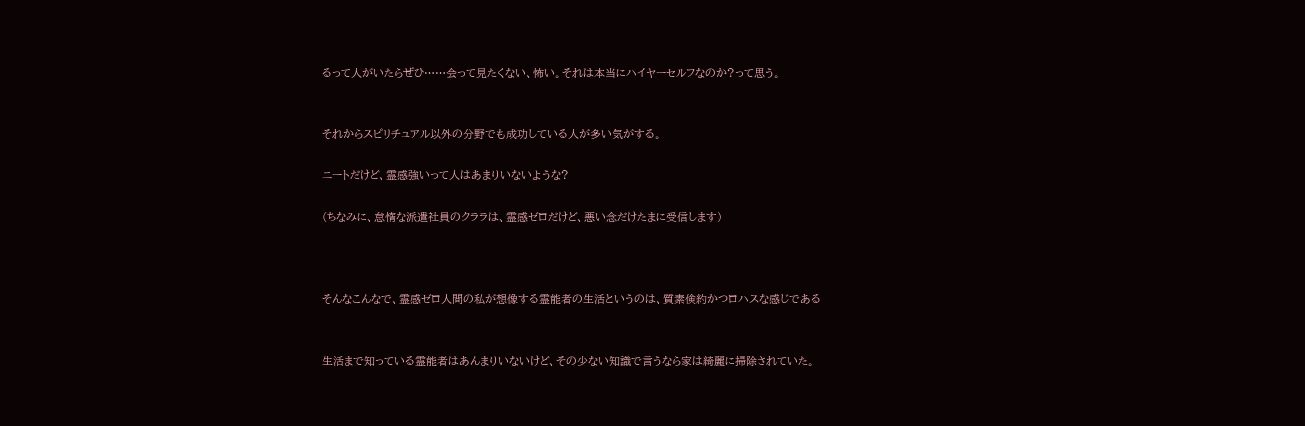るって人がいたらぜひ……会って見たくない、怖い。それは本当にハイヤーセルフなのか?って思う。


それからスピリチュアル以外の分野でも成功している人が多い気がする。

ニートだけど、霊感強いって人はあまりいないような?

(ちなみに、怠惰な派遣社員のクララは、霊感ゼロだけど、悪い念だけたまに受信します)



そんなこんなで、霊感ゼロ人間の私が想像する霊能者の生活というのは、質素倹約かつロハスな感じである


生活まで知っている霊能者はあんまりいないけど、その少ない知識で言うなら家は綺麗に掃除されていた。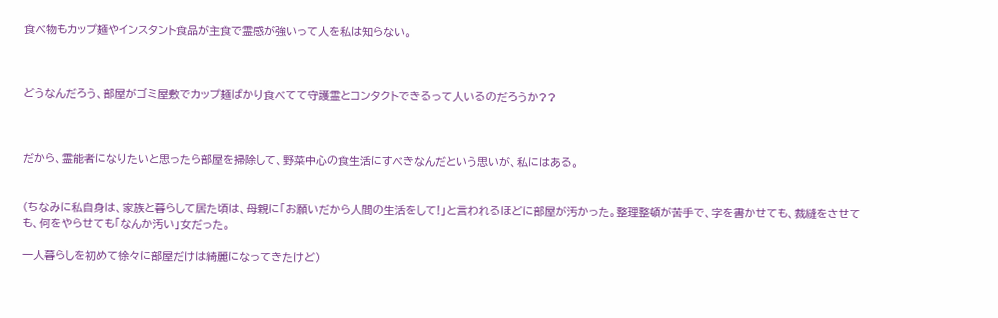食べ物もカップ麺やインスタント食品が主食で霊感が強いって人を私は知らない。



どうなんだろう、部屋がゴミ屋敷でカップ麺ばかり食べてて守護霊とコンタクトできるって人いるのだろうか??



だから、霊能者になりたいと思ったら部屋を掃除して、野菜中心の食生活にすべきなんだという思いが、私にはある。


(ちなみに私自身は、家族と暮らして居た頃は、母親に「お願いだから人間の生活をして!」と言われるほどに部屋が汚かった。整理整頓が苦手で、字を書かせても、裁縫をさせても、何をやらせても「なんか汚い」女だった。

一人暮らしを初めて徐々に部屋だけは綺麗になってきたけど)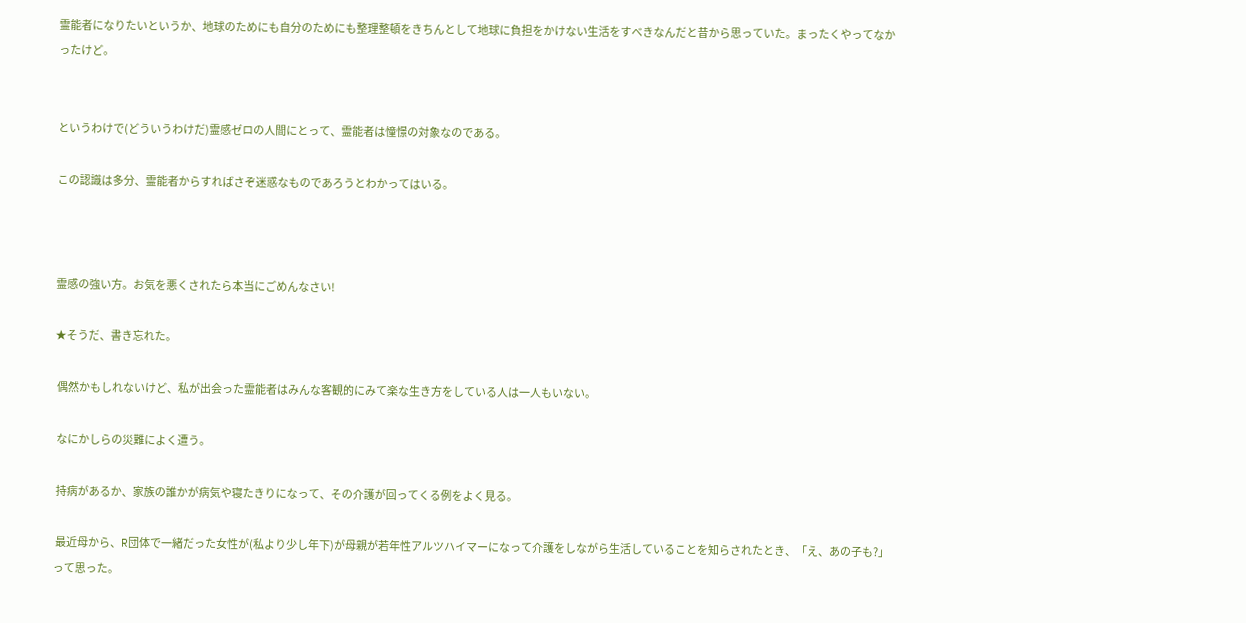霊能者になりたいというか、地球のためにも自分のためにも整理整頓をきちんとして地球に負担をかけない生活をすべきなんだと昔から思っていた。まったくやってなかったけど。


というわけで(どういうわけだ)霊感ゼロの人間にとって、霊能者は憧憬の対象なのである。

この認識は多分、霊能者からすればさぞ迷惑なものであろうとわかってはいる。



霊感の強い方。お気を悪くされたら本当にごめんなさい!

★そうだ、書き忘れた。

 偶然かもしれないけど、私が出会った霊能者はみんな客観的にみて楽な生き方をしている人は一人もいない。

 なにかしらの災難によく遭う。

 持病があるか、家族の誰かが病気や寝たきりになって、その介護が回ってくる例をよく見る。

 最近母から、R団体で一緒だった女性が(私より少し年下)が母親が若年性アルツハイマーになって介護をしながら生活していることを知らされたとき、「え、あの子も?」って思った。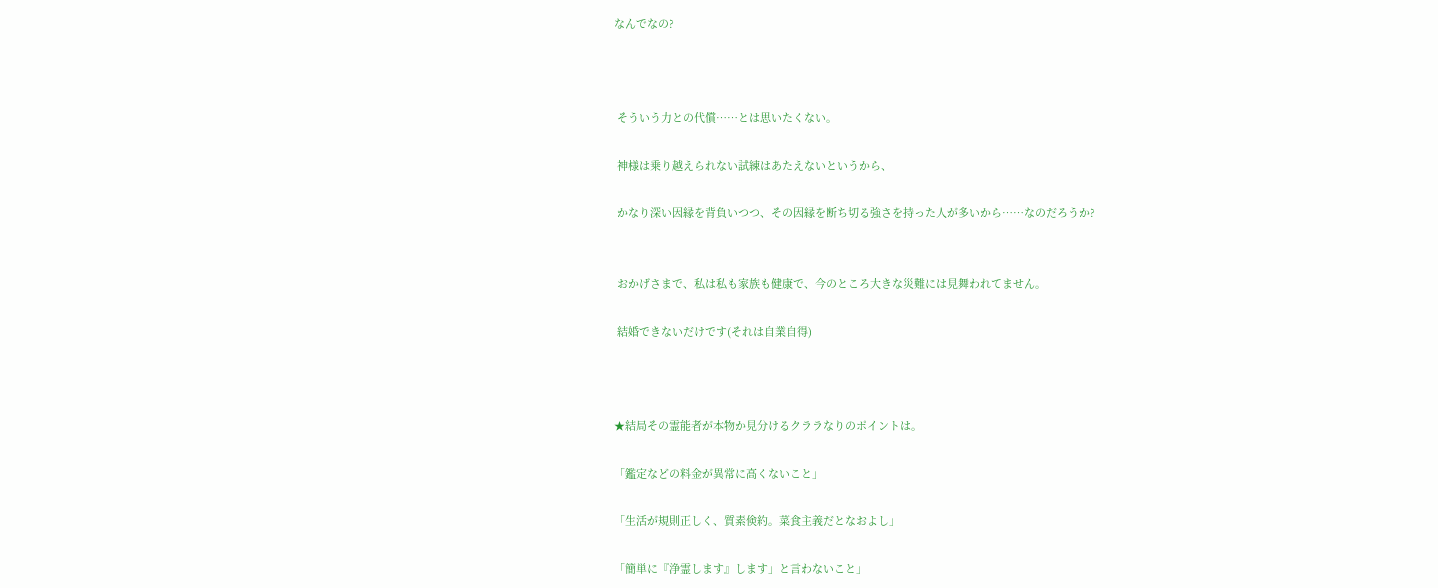なんでなの?



 そういう力との代償……とは思いたくない。

 神様は乗り越えられない試練はあたえないというから、

 かなり深い因縁を背負いつつ、その因縁を断ち切る強さを持った人が多いから……なのだろうか?


 おかげさまで、私は私も家族も健康で、今のところ大きな災難には見舞われてません。

 結婚できないだけです(それは自業自得)



★結局その霊能者が本物か見分けるクララなりのポイントは。

「鑑定などの料金が異常に高くないこと」

「生活が規則正しく、質素倹約。菜食主義だとなおよし」

「簡単に『浄霊します』します」と言わないこと」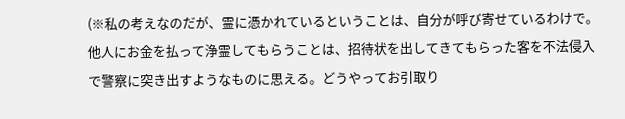(※私の考えなのだが、霊に憑かれているということは、自分が呼び寄せているわけで。他人にお金を払って浄霊してもらうことは、招待状を出してきてもらった客を不法侵入で警察に突き出すようなものに思える。どうやってお引取り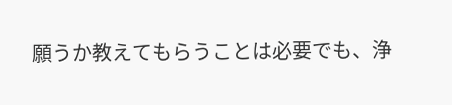願うか教えてもらうことは必要でも、浄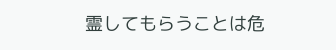霊してもらうことは危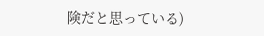険だと思っている)